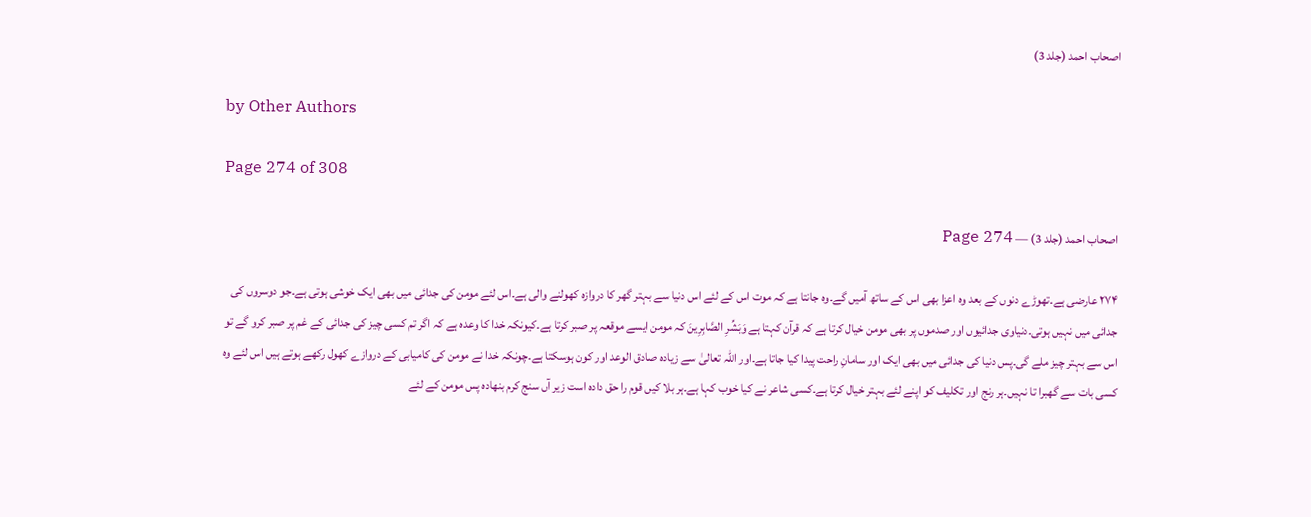اصحاب احمد (جلد 3)

by Other Authors

Page 274 of 308

اصحاب احمد (جلد 3) — Page 274

۲۷۴ عارضی ہے۔تھوڑے دنوں کے بعد وہ اعزا بھی اس کے ساتھ آمیں گے۔وہ جانتا ہے کہ موت اس کے لئے اس دنیا سے بہتر گھر کا دروازہ کھولنے والی ہے۔اس لئے مومن کی جدائی میں بھی ایک خوشی ہوتی ہے۔جو دوسروں کی جدائی میں نہیں ہوتی۔دنیاوی جدائیوں اور صدموں پر بھی مومن خیال کرتا ہے کہ قرآن کہتا ہے وَبَشِّرِ الصَّابِرِينَ کہ مومن ایسے موقعہ پر صبر کرتا ہے۔کیونکہ خدا کا وعدہ ہے کہ اگر تم کسی چیز کی جدائی کے غم پر صبر کرو گے تو اس سے بہتر چیز ملے گی۔پس دنیا کی جدائی میں بھی ایک اور سامانِ راحت پیدا کیا جاتا ہے۔اور اللہ تعالیٰ سے زیادہ صادق الوعد اور کون ہوسکتا ہے۔چونکہ خدا نے مومن کی کامیابی کے دروازے کھول رکھے ہوتے ہیں اس لئے وہ کسی بات سے گھبرا تا نہیں۔ہر رنج اور تکلیف کو اپنے لئے بہتر خیال کرتا ہے۔کسی شاعر نے کیا خوب کہا ہے۔ہر بلا کیں قوم را حق داده است زیر آں سنج کرم بنهاده پس مومن کے لئے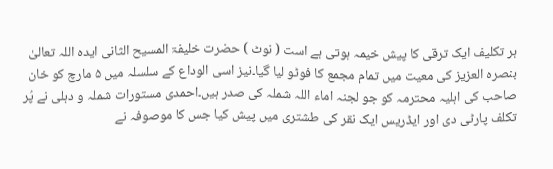ہر تکلیف ایک ترقی کا پیش خیمہ ہوتی ہے است ( نوٹ ) حضرت خلیفۃ المسیح الثانی ایدہ اللہ تعالیٰ بنصرہ العزیز کی معیت میں تمام مجمع کا فوٹو لیا گیا۔نیز اسی الوداع کے سلسلہ میں ۵ مارچ کو خان صاحب کی اہلیہ محترمہ کو جو لجنہ اماء اللہ شملہ کی صدر ہیں۔احمدی مستورات شملہ و دہلی نے پُر تکلف پارٹی دی اور ایڈریس ایک نقر کی طشتری میں پیش کیا جس کا موصوفہ نے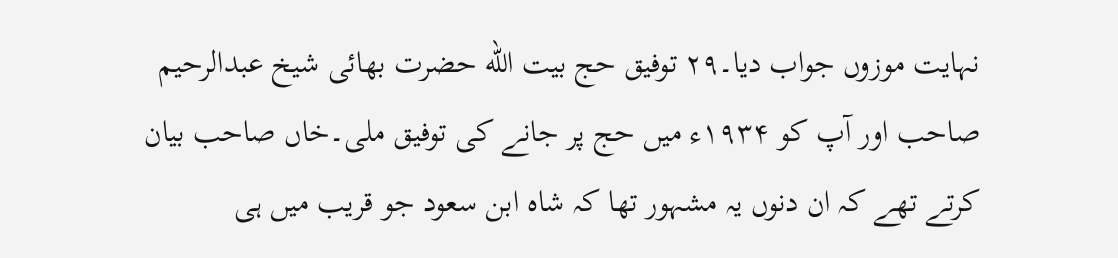نہایت موزوں جواب دیا۔۲۹ توفیق حج بیت الله حضرت بھائی شیخ عبدالرحیم صاحب اور آپ کو ۱۹۳۴ء میں حج پر جانے کی توفیق ملی۔خاں صاحب بیان کرتے تھے کہ ان دنوں یہ مشہور تھا کہ شاہ ابن سعود جو قریب میں ہی